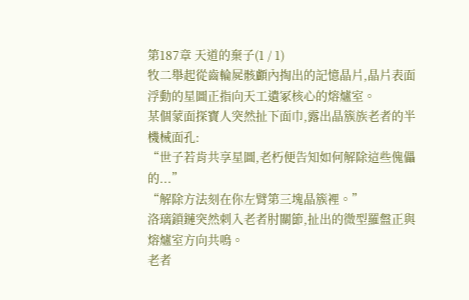第187章 天道的棄子(1 / 1)
牧二舉起從齒輪屍骸顱內掏出的記憶晶片,晶片表面浮動的星圖正指向天工遺冢核心的熔爐室。
某個蒙面探寶人突然扯下面巾,露出晶簇族老者的半機械面孔:
“世子若肯共享星圖,老朽便告知如何解除這些傀儡的...”
“解除方法刻在你左臂第三塊晶簇裡。”
洛璃鎖鏈突然刺入老者肘關節,扯出的微型羅盤正與熔爐室方向共鳴。
老者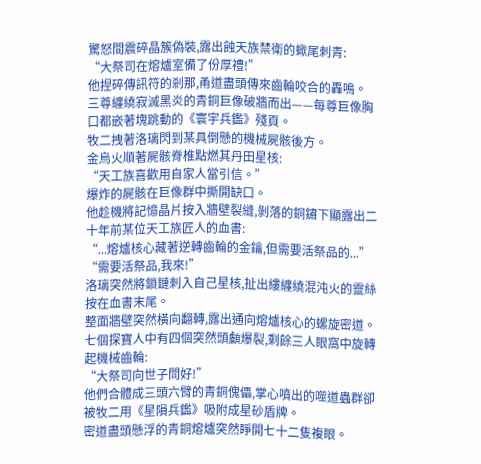驚怒間震碎晶簇偽裝,露出蝕天族禁衛的蠍尾刺青:
“大祭司在熔爐室備了份厚禮!”
他捏碎傳訊符的剎那,甬道盡頭傳來齒輪咬合的轟鳴。
三尊纏繞寂滅黑炎的青銅巨像破牆而出——每尊巨像胸口都嵌著塊跳動的《寰宇兵鑑》殘頁。
牧二拽著洛璃閃到某具倒懸的機械屍骸後方。
金烏火順著屍骸脊椎點燃其丹田星核:
“天工族喜歡用自家人當引信。”
爆炸的屍骸在巨像群中撕開缺口。
他趁機將記憶晶片按入牆壁裂縫,剝落的銅鏽下顯露出二十年前某位天工族匠人的血書:
“...熔爐核心藏著逆轉齒輪的金鑰,但需要活祭品的...”
“需要活祭品,我來!”
洛璃突然將鎖鏈刺入自己星核,扯出縷纏繞混沌火的靈絲按在血書末尾。
整面牆壁突然橫向翻轉,露出通向熔爐核心的螺旋密道。
七個探寶人中有四個突然頭顱爆裂,剩餘三人眼窩中旋轉起機械齒輪:
“大祭司向世子問好!”
他們合體成三頭六臂的青銅傀儡,掌心噴出的噬道蟲群卻被牧二用《星隕兵鑑》吸附成星砂盾牌。
密道盡頭懸浮的青銅熔爐突然睜開七十二隻複眼。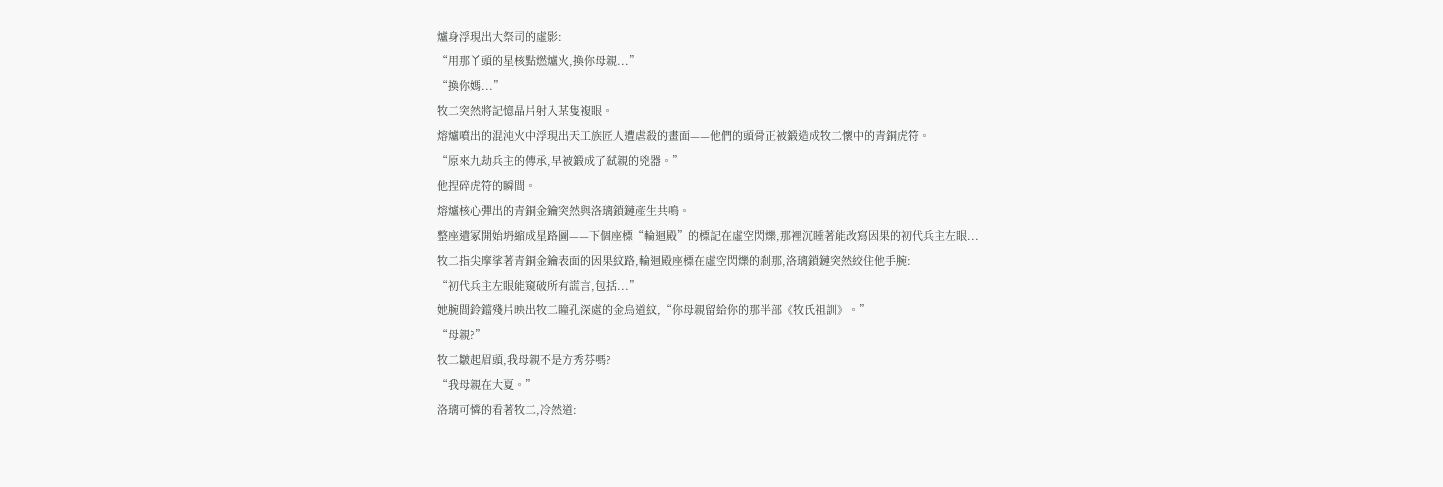爐身浮現出大祭司的虛影:
“用那丫頭的星核點燃爐火,換你母親...”
“換你媽...”
牧二突然將記憶晶片射入某隻複眼。
熔爐噴出的混沌火中浮現出天工族匠人遭虐殺的畫面——他們的頭骨正被鍛造成牧二懷中的青銅虎符。
“原來九劫兵主的傳承,早被鍛成了弒親的兇器。”
他捏碎虎符的瞬間。
熔爐核心彈出的青銅金鑰突然與洛璃鎖鏈產生共鳴。
整座遺冢開始坍縮成星路圖——下個座標“輪迴殿”的標記在虛空閃爍,那裡沉睡著能改寫因果的初代兵主左眼...
牧二指尖摩挲著青銅金鑰表面的因果紋路,輪迴殿座標在虛空閃爍的剎那,洛璃鎖鏈突然絞住他手腕:
“初代兵主左眼能窺破所有謊言,包括...”
她腕間鈴鐺殘片映出牧二瞳孔深處的金烏道紋,“你母親留給你的那半部《牧氏祖訓》。”
“母親?”
牧二皺起眉頭,我母親不是方秀芬嗎?
“我母親在大夏。”
洛璃可憐的看著牧二,冷然道: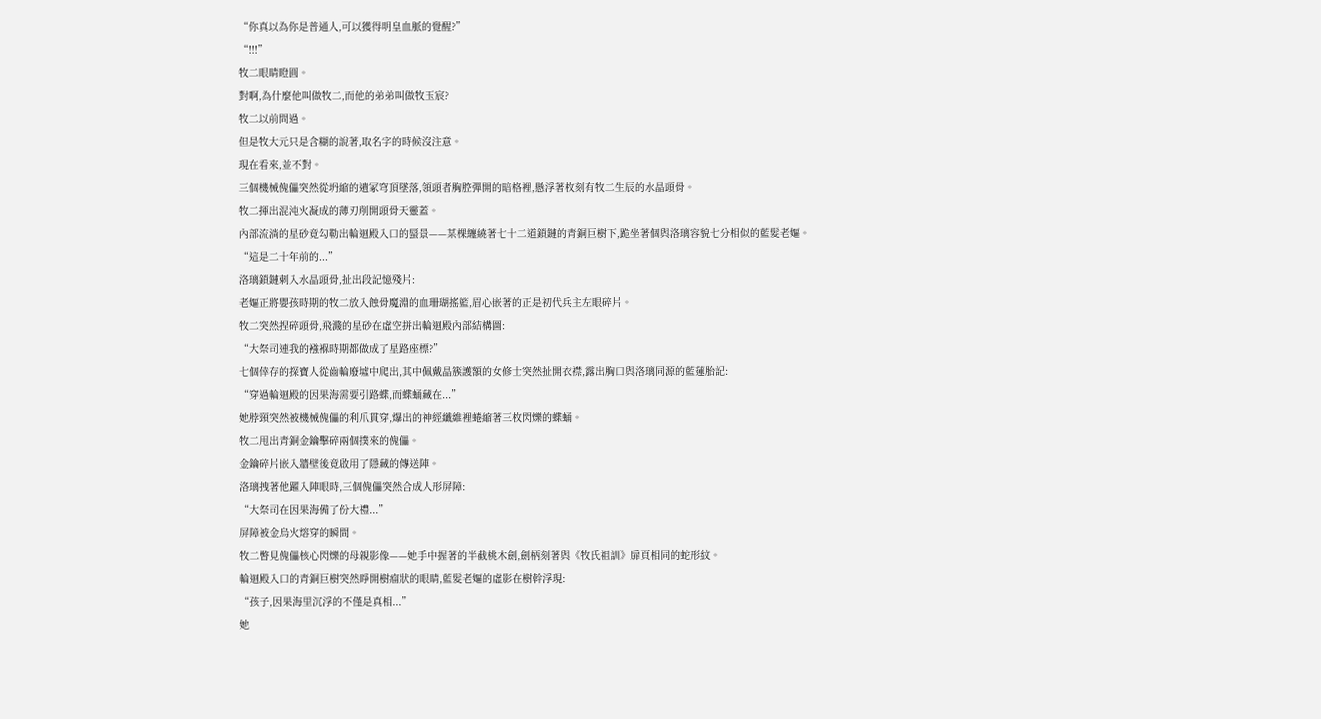“你真以為你是普通人,可以獲得明皇血脈的覺醒?”
“!!!”
牧二眼睛瞪圓。
對啊,為什麼他叫做牧二,而他的弟弟叫做牧玉宸?
牧二以前問過。
但是牧大元只是含糊的說著,取名字的時候沒注意。
現在看來,並不對。
三個機械傀儡突然從坍縮的遺冢穹頂墜落,領頭者胸腔彈開的暗格裡,懸浮著枚刻有牧二生辰的水晶頭骨。
牧二揮出混沌火凝成的薄刃削開頭骨天靈蓋。
內部流淌的星砂竟勾勒出輪迴殿入口的蜃景——某棵纏繞著七十二道鎖鏈的青銅巨樹下,跪坐著個與洛璃容貌七分相似的藍髮老嫗。
“這是二十年前的...”
洛璃鎖鏈刺入水晶頭骨,扯出段記憶殘片:
老嫗正將嬰孩時期的牧二放入蝕骨魔淵的血珊瑚搖籃,眉心嵌著的正是初代兵主左眼碎片。
牧二突然捏碎頭骨,飛濺的星砂在虛空拼出輪迴殿內部結構圖:
“大祭司連我的襁褓時期都做成了星路座標?”
七個倖存的探寶人從齒輪廢墟中爬出,其中佩戴晶簇護額的女修士突然扯開衣襟,露出胸口與洛璃同源的藍蓮胎記:
“穿過輪迴殿的因果海需要引路蝶,而蝶蛹藏在...”
她脖頸突然被機械傀儡的利爪貫穿,爆出的神經纖維裡蜷縮著三枚閃爍的蝶蛹。
牧二甩出青銅金鑰擊碎兩個撲來的傀儡。
金鑰碎片嵌入牆壁後竟啟用了隱藏的傳送陣。
洛璃拽著他躍入陣眼時,三個傀儡突然合成人形屏障:
“大祭司在因果海備了份大禮...”
屏障被金烏火熔穿的瞬間。
牧二瞥見傀儡核心閃爍的母親影像——她手中握著的半截桃木劍,劍柄刻著與《牧氏祖訓》扉頁相同的蛇形紋。
輪迴殿入口的青銅巨樹突然睜開樹瘤狀的眼睛,藍髮老嫗的虛影在樹幹浮現:
“孩子,因果海里沉浮的不僅是真相...”
她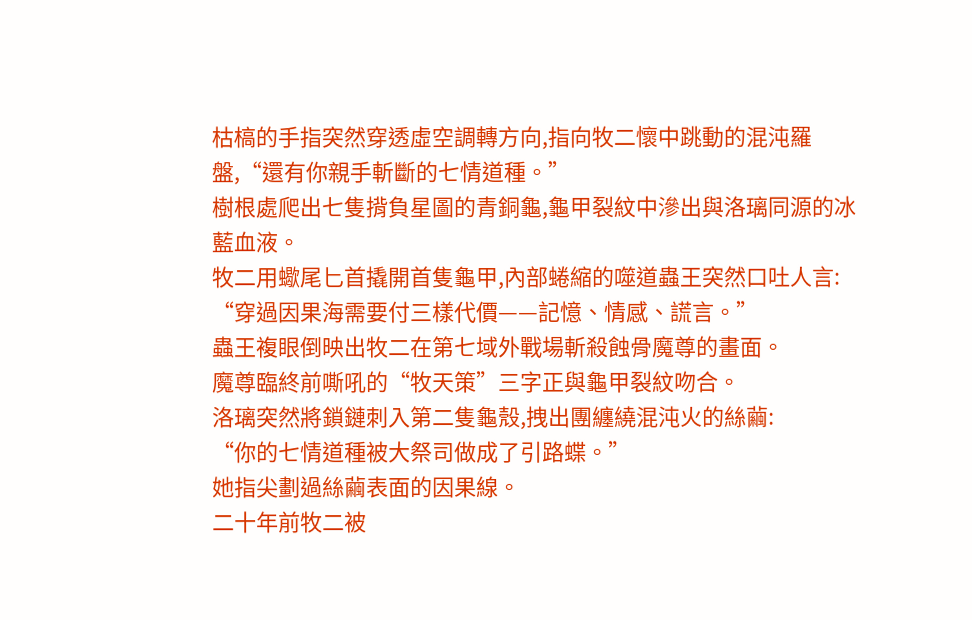枯槁的手指突然穿透虛空調轉方向,指向牧二懷中跳動的混沌羅盤,“還有你親手斬斷的七情道種。”
樹根處爬出七隻揹負星圖的青銅龜,龜甲裂紋中滲出與洛璃同源的冰藍血液。
牧二用蠍尾匕首撬開首隻龜甲,內部蜷縮的噬道蟲王突然口吐人言:
“穿過因果海需要付三樣代價——記憶、情感、謊言。”
蟲王複眼倒映出牧二在第七域外戰場斬殺蝕骨魔尊的畫面。
魔尊臨終前嘶吼的“牧天策”三字正與龜甲裂紋吻合。
洛璃突然將鎖鏈刺入第二隻龜殼,拽出團纏繞混沌火的絲繭:
“你的七情道種被大祭司做成了引路蝶。”
她指尖劃過絲繭表面的因果線。
二十年前牧二被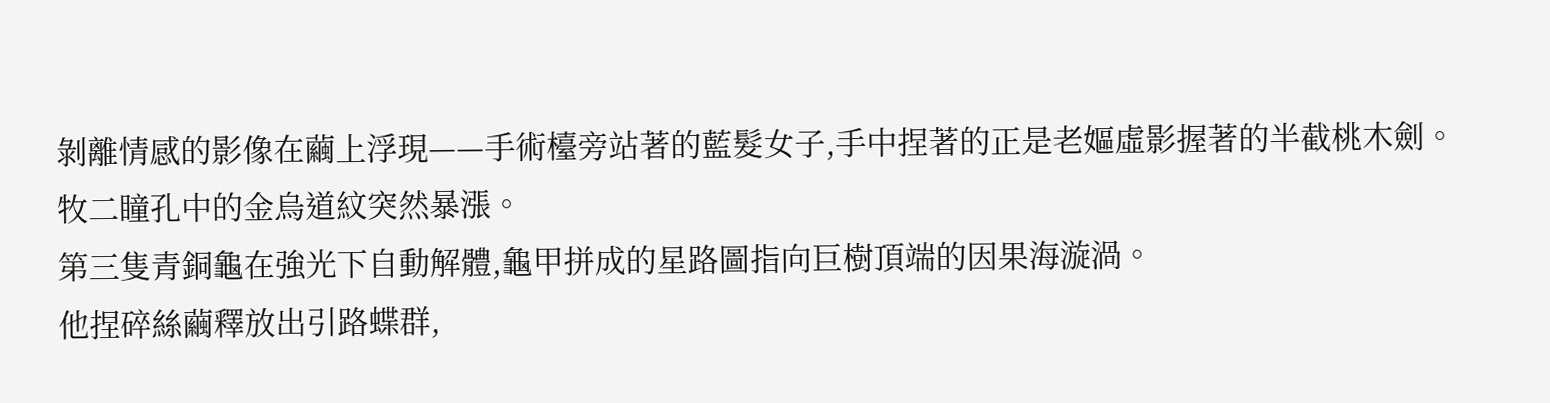剝離情感的影像在繭上浮現——手術檯旁站著的藍髮女子,手中捏著的正是老嫗虛影握著的半截桃木劍。
牧二瞳孔中的金烏道紋突然暴漲。
第三隻青銅龜在強光下自動解體,龜甲拼成的星路圖指向巨樹頂端的因果海漩渦。
他捏碎絲繭釋放出引路蝶群,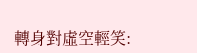轉身對虛空輕笑: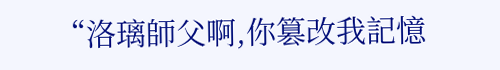“洛璃師父啊,你篡改我記憶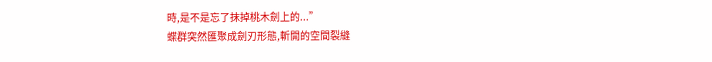時,是不是忘了抹掉桃木劍上的...”
蝶群突然匯聚成劍刃形態,斬開的空間裂縫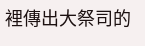裡傳出大祭司的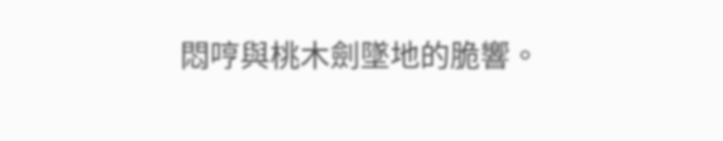悶哼與桃木劍墜地的脆響。